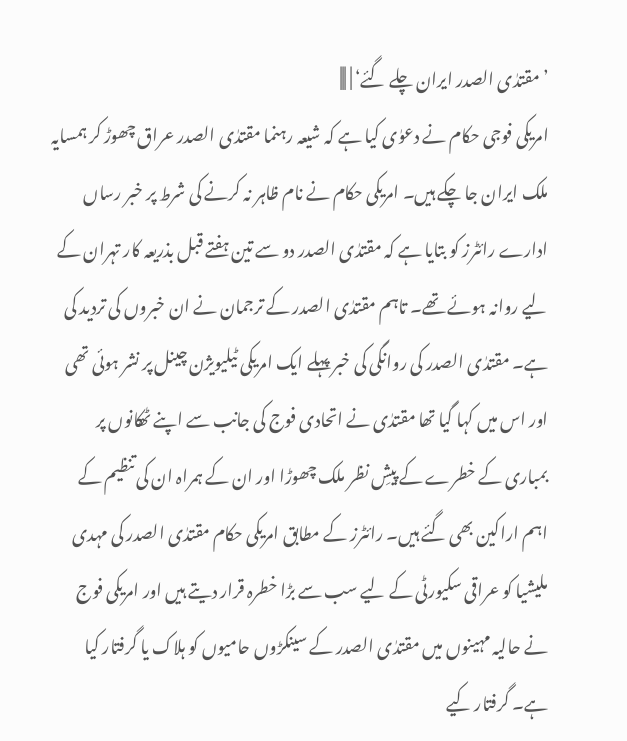’مقتدٰی الصدر ایران چلے گئے‘ | |||
امریکی فوجی حکام نے دعوٰی کیا ہے کہ شیعہ رہنما مقتدٰی الصدر عراق چھوڑ کر ہمسایہ ملک ایران جا چکے ہیں۔ امریکی حکام نے نام ظاہر نہ کرنے کی شرط پر خبر رساں ادارے رائٹرز کو بتایا ہے کہ مقتدٰی الصدر دو سے تین ہفتے قبل بذریعہ کار تہران کے لیے روانہ ہوئے تھے۔ تاہم مقتدٰی الصدر کے ترجمان نے ان خبروں کی تردید کی ہے۔ مقتدٰی الصدر کی روانگی کی خبر پہلے ایک امریکی ٹیلیویژن چینل پر نشر ہوئی تھی اور اس میں کہا گیا تھا مقتدٰی نے اتحادی فوج کی جانب سے اپنے ٹھکانوں پر بمباری کے خطرے کے پیشِ نظر ملک چھوڑا اور ان کے ہمراہ ان کی تنظیم کے اہم اراکین بھی گئے ہیں۔ رائٹرز کے مطابق امریکی حکام مقتدٰی الصدر کی مہدی ملیشیا کو عراقی سکیورٹی کے لیے سب سے بڑا خطرہ قرار دیتے ہیں اور امریکی فوج نے حالیہ مہینوں میں مقتدٰی الصدر کے سینکڑوں حامیوں کو ہلاک یا گرفتار کیا ہے۔ گرفتار کیے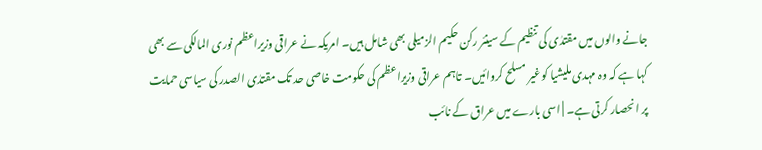جانے والوں میں مقتدٰی کی تنظیم کے سینئر رکن حکیم الزمیلی بھی شامل ہیں۔ امریکہ نے عراقی وزیراعظم نوری المالکی سے بھی کہا ہے کہ وہ مہدی ملیشیا کوغیر مسلح کروائیں۔ تاہم عراقی وزیراعظم کی حکومت خاصی حد تک مقتدٰی الصدر کی سیاسی حمایت پر انحصار کرتی ہے۔ | اسی بارے میں عراق کے نائب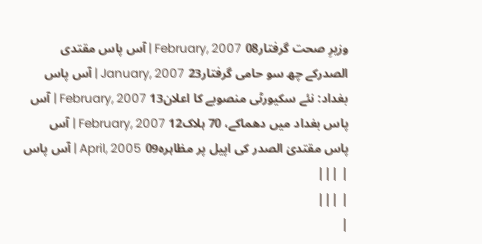وزیرِ صحت گرفتار08 February, 2007 | آس پاس مقتدی الصدرکے چھ سو حامی گرفتار23 January, 2007 | آس پاس بغداد: نئے سکیورٹی منصوبے کا اعلان13 February, 2007 | آس پاس بغداد میں دھماکے، 70 ہلاک12 February, 2007 | آس پاس مقتدیٰ الصدر کی اپیل پر مظاہرہ09 April, 2005 | آس پاس | |||
| |||
|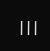|||